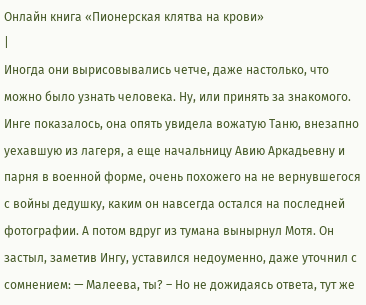Онлайн книга «Пионерская клятва на крови»
|
Иногда они вырисовывались четче, даже настолько, что можно было узнать человека. Ну, или принять за знакомого. Инге показалось, она опять увидела вожатую Таню, внезапно уехавшую из лагеря, а еще начальницу Авию Аркадьевну и парня в военной форме, очень похожего на не вернувшегося с войны дедушку, каким он навсегда остался на последней фотографии. А потом вдруг из тумана вынырнул Мотя. Он застыл, заметив Ингу, уставился недоуменно, даже уточнил с сомнением: — Малеева, ты? – Но не дожидаясь ответа, тут же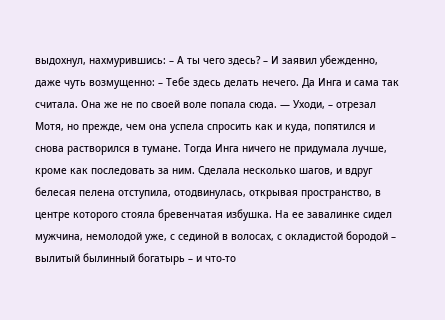выдохнул, нахмурившись: – А ты чего здесь? – И заявил убежденно, даже чуть возмущенно: – Тебе здесь делать нечего. Да Инга и сама так считала. Она же не по своей воле попала сюда. — Уходи, – отрезал Мотя, но прежде, чем она успела спросить как и куда, попятился и снова растворился в тумане. Тогда Инга ничего не придумала лучше, кроме как последовать за ним. Сделала несколько шагов, и вдруг белесая пелена отступила, отодвинулась, открывая пространство, в центре которого стояла бревенчатая избушка. На ее завалинке сидел мужчина, немолодой уже, с сединой в волосах, с окладистой бородой – вылитый былинный богатырь – и что-то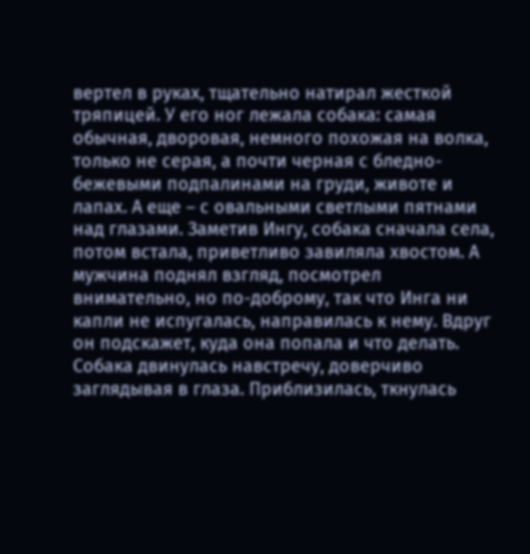вертел в руках, тщательно натирал жесткой тряпицей. У его ног лежала собака: самая обычная, дворовая, немного похожая на волка, только не серая, а почти черная с бледно-бежевыми подпалинами на груди, животе и лапах. А еще – с овальными светлыми пятнами над глазами. Заметив Ингу, собака сначала села, потом встала, приветливо завиляла хвостом. А мужчина поднял взгляд, посмотрел внимательно, но по-доброму, так что Инга ни капли не испугалась, направилась к нему. Вдруг он подскажет, куда она попала и что делать. Собака двинулась навстречу, доверчиво заглядывая в глаза. Приблизилась, ткнулась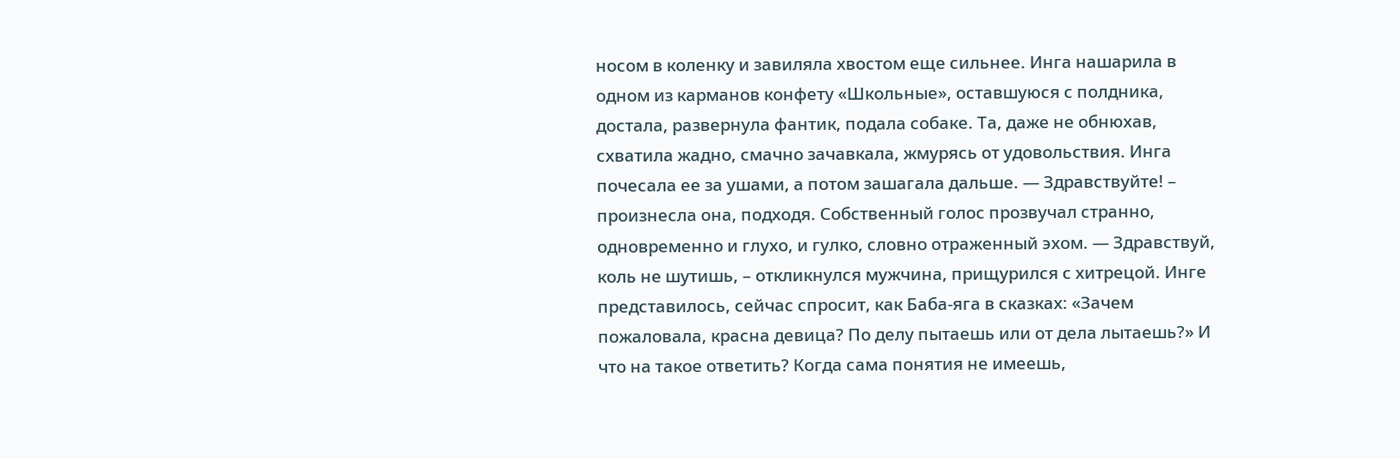носом в коленку и завиляла хвостом еще сильнее. Инга нашарила в одном из карманов конфету «Школьные», оставшуюся с полдника, достала, развернула фантик, подала собаке. Та, даже не обнюхав, схватила жадно, смачно зачавкала, жмурясь от удовольствия. Инга почесала ее за ушами, а потом зашагала дальше. — Здравствуйте! – произнесла она, подходя. Собственный голос прозвучал странно, одновременно и глухо, и гулко, словно отраженный эхом. — Здравствуй, коль не шутишь, – откликнулся мужчина, прищурился с хитрецой. Инге представилось, сейчас спросит, как Баба-яга в сказках: «Зачем пожаловала, красна девица? По делу пытаешь или от дела лытаешь?» И что на такое ответить? Когда сама понятия не имеешь,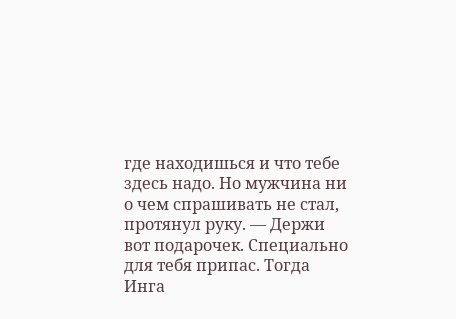где находишься и что тебе здесь надо. Но мужчина ни о чем спрашивать не стал, протянул руку. — Держи вот подарочек. Специально для тебя припас. Тогда Инга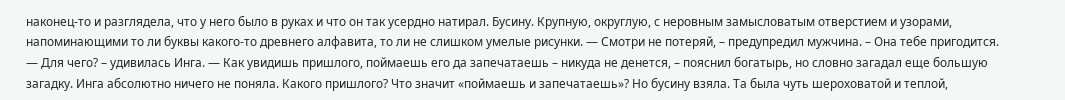наконец-то и разглядела, что у него было в руках и что он так усердно натирал. Бусину. Крупную, округлую, с неровным замысловатым отверстием и узорами, напоминающими то ли буквы какого-то древнего алфавита, то ли не слишком умелые рисунки. — Смотри не потеряй, – предупредил мужчина. – Она тебе пригодится. — Для чего? – удивилась Инга. — Как увидишь пришлого, поймаешь его да запечатаешь – никуда не денется, – пояснил богатырь, но словно загадал еще большую загадку. Инга абсолютно ничего не поняла. Какого пришлого? Что значит «поймаешь и запечатаешь»? Но бусину взяла. Та была чуть шероховатой и теплой,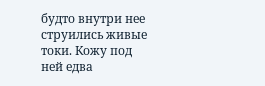будто внутри нее струились живые токи. Кожу под ней едва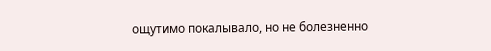ощутимо покалывало, но не болезненно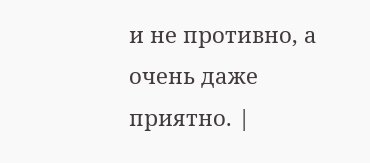и не противно, а очень даже приятно. |